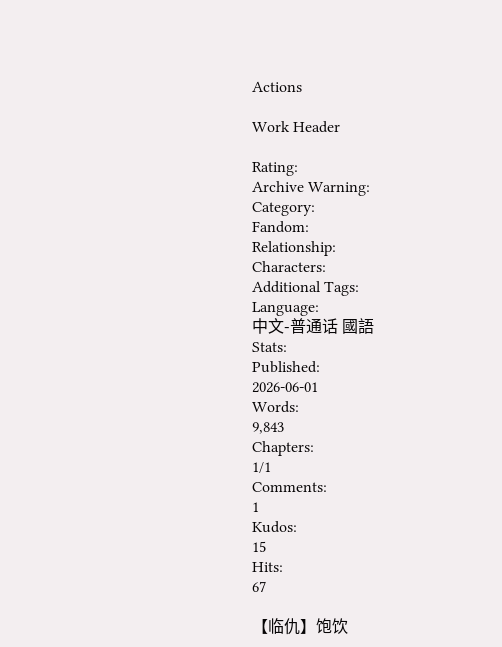Actions

Work Header

Rating:
Archive Warning:
Category:
Fandom:
Relationship:
Characters:
Additional Tags:
Language:
中文-普通话 國語
Stats:
Published:
2026-06-01
Words:
9,843
Chapters:
1/1
Comments:
1
Kudos:
15
Hits:
67

【临仇】饱饮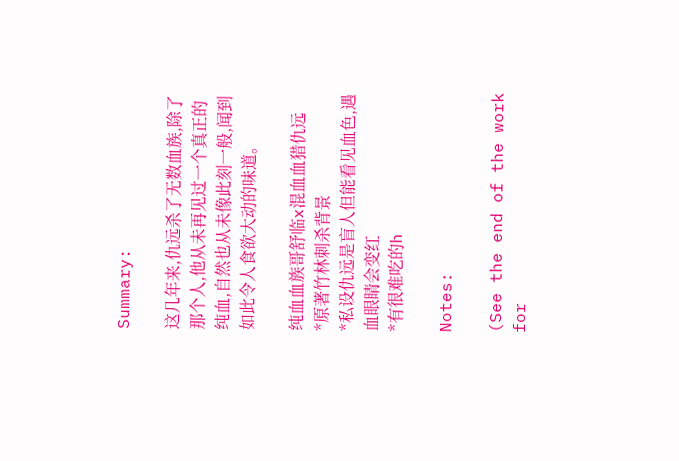Summary:

这几年来,仇远杀了无数血族,除了那个人,他从未再见过一个真正的纯血,自然也从未像此刻一般,闻到如此令人食欲大动的味道。

纯血血族哥舒临x混血血猎仇远
*原著竹林刺杀背景
*私设仇远是盲人但能看见血色,遇血眼睛会变红
*有很难吃的h

Notes:

(See the end of the work for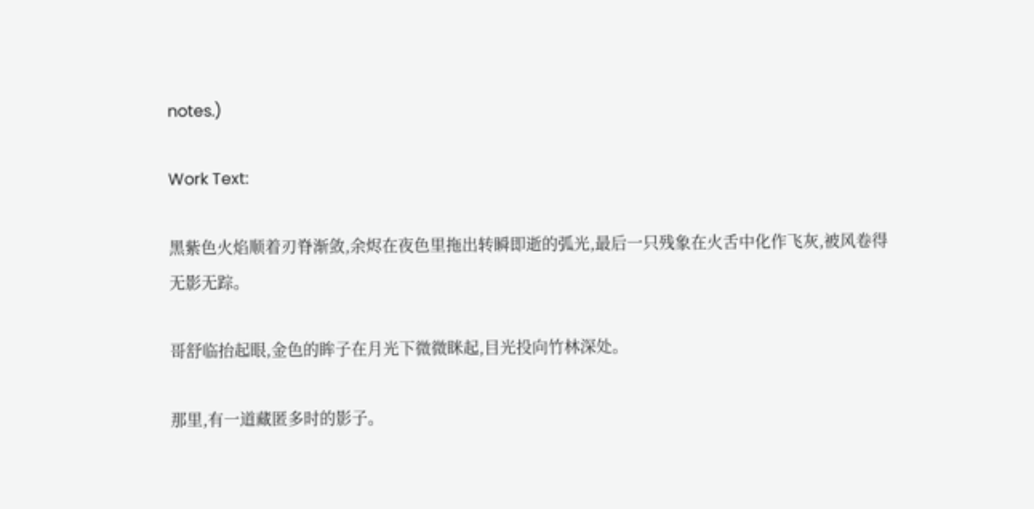notes.)

Work Text:

黑紫色火焰顺着刃脊渐敛,余烬在夜色里拖出转瞬即逝的弧光,最后一只残象在火舌中化作飞灰,被风卷得无影无踪。

哥舒临抬起眼,金色的眸子在月光下微微眯起,目光投向竹林深处。

那里,有一道藏匿多时的影子。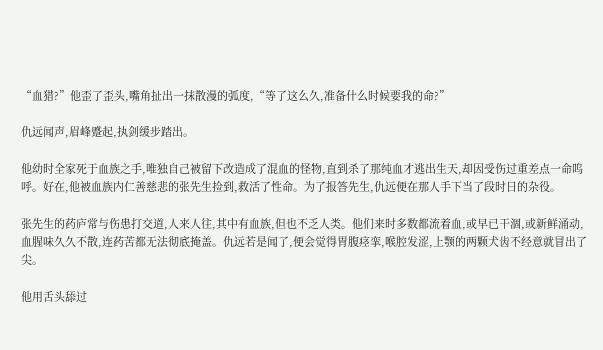“血猎?”他歪了歪头,嘴角扯出一抹散漫的弧度,“等了这么久,准备什么时候要我的命?”

仇远闻声,眉峰蹙起,执剑缓步踏出。

他幼时全家死于血族之手,唯独自己被留下改造成了混血的怪物,直到杀了那纯血才逃出生天,却因受伤过重差点一命呜呼。好在,他被血族内仁善慈悲的张先生捡到,救活了性命。为了报答先生,仇远便在那人手下当了段时日的杂役。

张先生的药庐常与伤患打交道,人来人往,其中有血族,但也不乏人类。他们来时多数都流着血,或早已干涸,或新鲜涌动,血腥味久久不散,连药苦都无法彻底掩盖。仇远若是闻了,便会觉得胃腹痉挛,喉腔发涩,上颚的两颗犬齿不经意就冒出了尖。

他用舌头舔过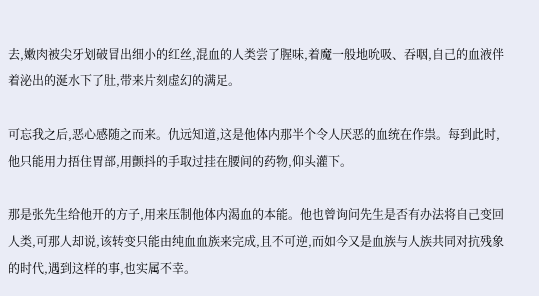去,嫩肉被尖牙划破冒出细小的红丝,混血的人类尝了腥味,着魔一般地吮吸、吞咽,自己的血液伴着泌出的涎水下了肚,带来片刻虚幻的满足。

可忘我之后,恶心感随之而来。仇远知道,这是他体内那半个令人厌恶的血统在作祟。每到此时,他只能用力捂住胃部,用颤抖的手取过挂在腰间的药物,仰头灌下。

那是张先生给他开的方子,用来压制他体内渴血的本能。他也曾询问先生是否有办法将自己变回人类,可那人却说,该转变只能由纯血血族来完成,且不可逆,而如今又是血族与人族共同对抗残象的时代,遇到这样的事,也实属不幸。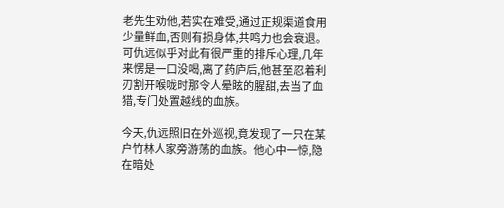老先生劝他,若实在难受,通过正规渠道食用少量鲜血,否则有损身体,共鸣力也会衰退。可仇远似乎对此有很严重的排斥心理,几年来愣是一口没喝,离了药庐后,他甚至忍着利刃割开喉咙时那令人晕眩的腥甜,去当了血猎,专门处置越线的血族。

今天,仇远照旧在外巡视,竟发现了一只在某户竹林人家旁游荡的血族。他心中一惊,隐在暗处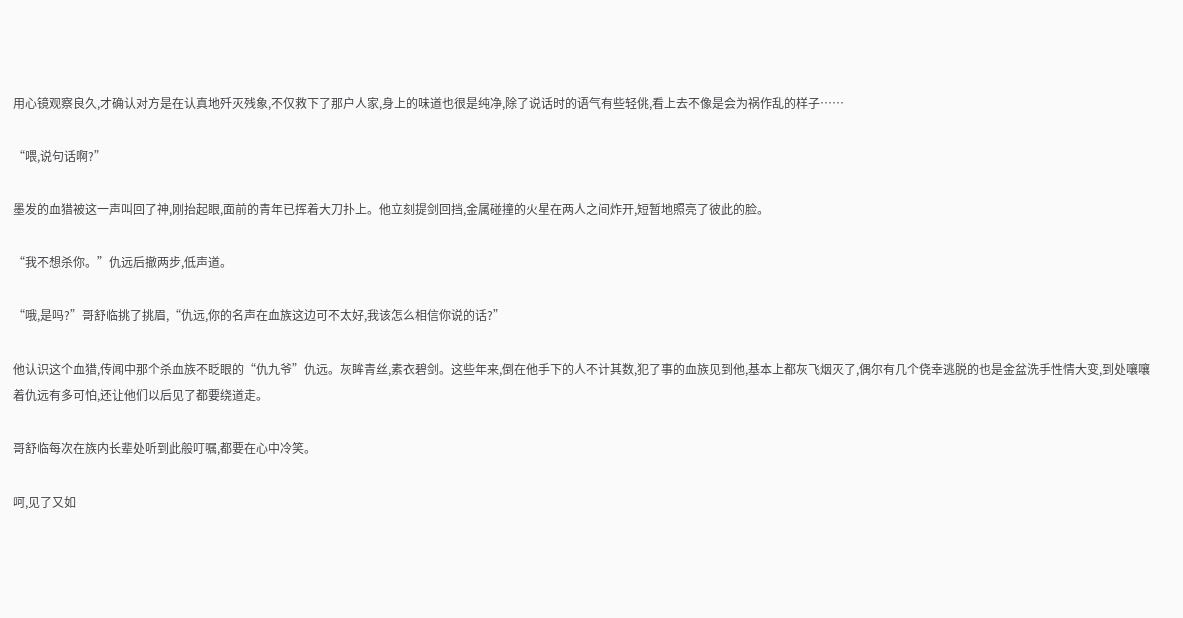用心镜观察良久,才确认对方是在认真地歼灭残象,不仅救下了那户人家,身上的味道也很是纯净,除了说话时的语气有些轻佻,看上去不像是会为祸作乱的样子……

“喂,说句话啊?”

墨发的血猎被这一声叫回了神,刚抬起眼,面前的青年已挥着大刀扑上。他立刻提剑回挡,金属碰撞的火星在两人之间炸开,短暂地照亮了彼此的脸。

“我不想杀你。”仇远后撤两步,低声道。

“哦,是吗?”哥舒临挑了挑眉,“仇远,你的名声在血族这边可不太好,我该怎么相信你说的话?”

他认识这个血猎,传闻中那个杀血族不眨眼的“仇九爷”仇远。灰眸青丝,素衣碧剑。这些年来,倒在他手下的人不计其数,犯了事的血族见到他,基本上都灰飞烟灭了,偶尔有几个侥幸逃脱的也是金盆洗手性情大变,到处嚷嚷着仇远有多可怕,还让他们以后见了都要绕道走。

哥舒临每次在族内长辈处听到此般叮嘱,都要在心中冷笑。

呵,见了又如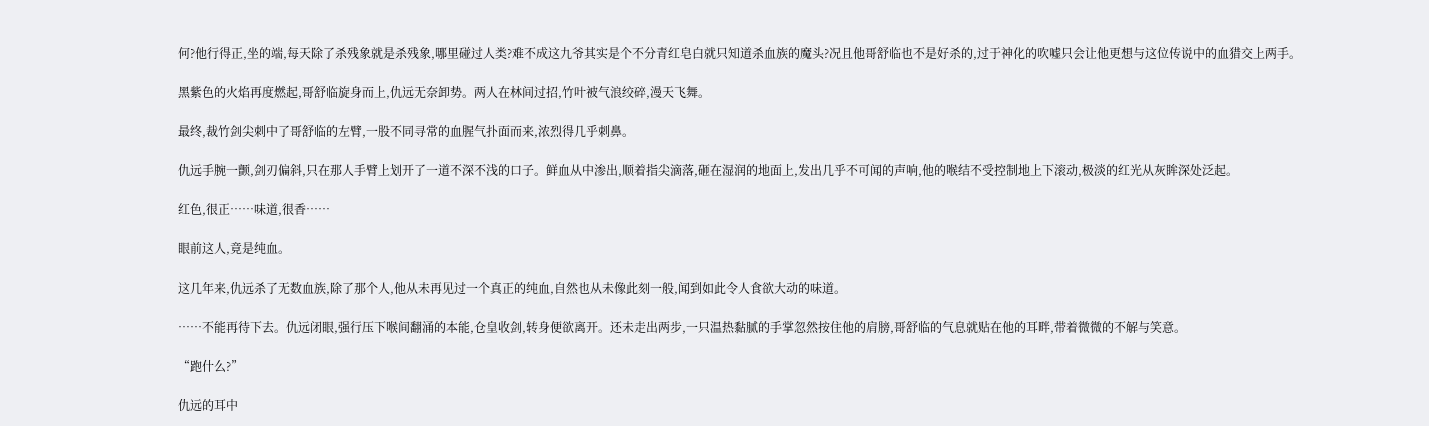何?他行得正,坐的端,每天除了杀残象就是杀残象,哪里碰过人类?难不成这九爷其实是个不分青红皂白就只知道杀血族的魔头?况且他哥舒临也不是好杀的,过于神化的吹嘘只会让他更想与这位传说中的血猎交上两手。

黑紫色的火焰再度燃起,哥舒临旋身而上,仇远无奈卸势。两人在林间过招,竹叶被气浪绞碎,漫天飞舞。

最终,裁竹剑尖刺中了哥舒临的左臂,一股不同寻常的血腥气扑面而来,浓烈得几乎刺鼻。

仇远手腕一颤,剑刃偏斜,只在那人手臂上划开了一道不深不浅的口子。鲜血从中渗出,顺着指尖滴落,砸在湿润的地面上,发出几乎不可闻的声响,他的喉结不受控制地上下滚动,极淡的红光从灰眸深处泛起。

红色,很正……味道,很香……

眼前这人,竟是纯血。

这几年来,仇远杀了无数血族,除了那个人,他从未再见过一个真正的纯血,自然也从未像此刻一般,闻到如此令人食欲大动的味道。

……不能再待下去。仇远闭眼,强行压下喉间翻涌的本能,仓皇收剑,转身便欲离开。还未走出两步,一只温热黏腻的手掌忽然按住他的肩膀,哥舒临的气息就贴在他的耳畔,带着微微的不解与笑意。

“跑什么?”

仇远的耳中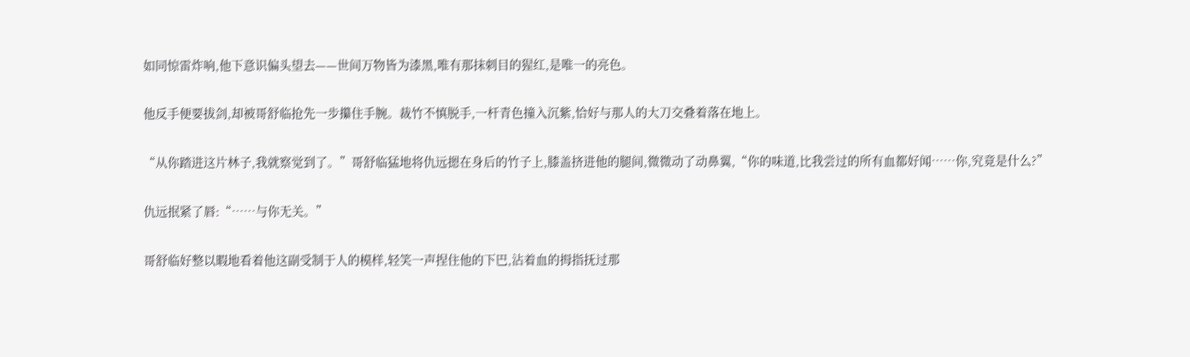如同惊雷炸响,他下意识偏头望去——世间万物皆为漆黑,唯有那抹刺目的猩红,是唯一的亮色。

他反手便要拔剑,却被哥舒临抢先一步攥住手腕。裁竹不慎脱手,一杆青色撞入沉紫,恰好与那人的大刀交叠着落在地上。

“从你踏进这片林子,我就察觉到了。”哥舒临猛地将仇远摁在身后的竹子上,膝盖挤进他的腿间,微微动了动鼻翼,“你的味道,比我尝过的所有血都好闻……你,究竟是什么?”

仇远抿紧了唇:“……与你无关。”

哥舒临好整以暇地看着他这副受制于人的模样,轻笑一声捏住他的下巴,沾着血的拇指抚过那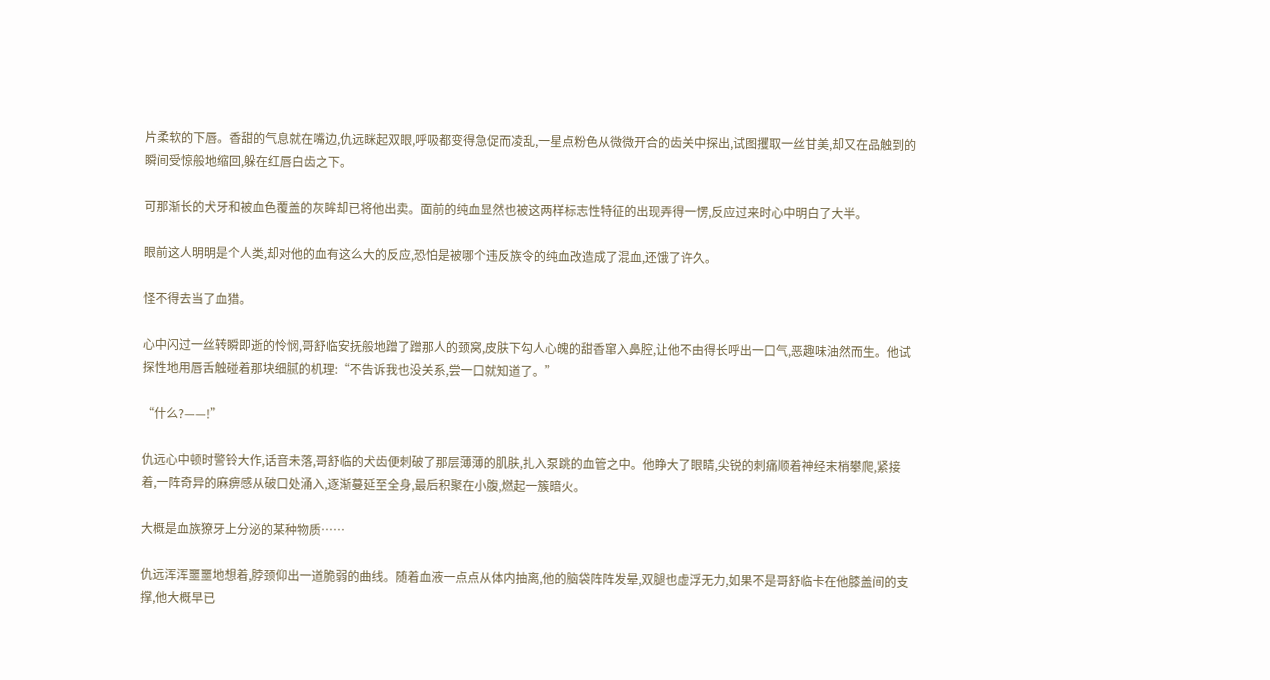片柔软的下唇。香甜的气息就在嘴边,仇远眯起双眼,呼吸都变得急促而凌乱,一星点粉色从微微开合的齿关中探出,试图攫取一丝甘美,却又在品触到的瞬间受惊般地缩回,躲在红唇白齿之下。

可那渐长的犬牙和被血色覆盖的灰眸却已将他出卖。面前的纯血显然也被这两样标志性特征的出现弄得一愣,反应过来时心中明白了大半。

眼前这人明明是个人类,却对他的血有这么大的反应,恐怕是被哪个违反族令的纯血改造成了混血,还饿了许久。

怪不得去当了血猎。

心中闪过一丝转瞬即逝的怜悯,哥舒临安抚般地蹭了蹭那人的颈窝,皮肤下勾人心魄的甜香窜入鼻腔,让他不由得长呼出一口气,恶趣味油然而生。他试探性地用唇舌触碰着那块细腻的机理:“不告诉我也没关系,尝一口就知道了。”

“什么?——!”

仇远心中顿时警铃大作,话音未落,哥舒临的犬齿便刺破了那层薄薄的肌肤,扎入泵跳的血管之中。他睁大了眼睛,尖锐的刺痛顺着神经末梢攀爬,紧接着,一阵奇异的麻痹感从破口处涌入,逐渐蔓延至全身,最后积聚在小腹,燃起一簇暗火。

大概是血族獠牙上分泌的某种物质……

仇远浑浑噩噩地想着,脖颈仰出一道脆弱的曲线。随着血液一点点从体内抽离,他的脑袋阵阵发晕,双腿也虚浮无力,如果不是哥舒临卡在他膝盖间的支撑,他大概早已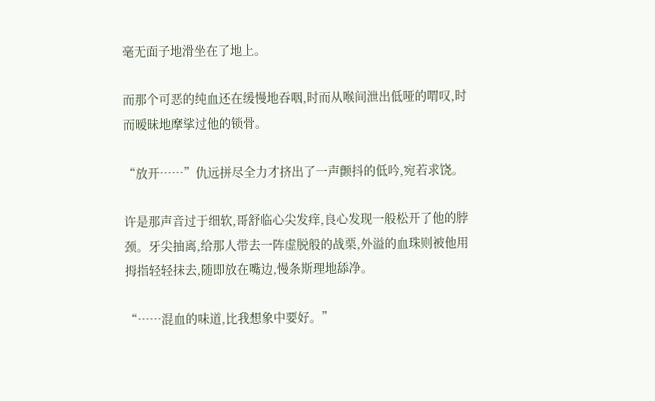毫无面子地滑坐在了地上。

而那个可恶的纯血还在缓慢地吞咽,时而从喉间泄出低哑的喟叹,时而暧昧地摩挲过他的锁骨。

“放开……”仇远拼尽全力才挤出了一声颤抖的低吟,宛若求饶。

许是那声音过于细软,哥舒临心尖发痒,良心发现一般松开了他的脖颈。牙尖抽离,给那人带去一阵虚脱般的战栗,外溢的血珠则被他用拇指轻轻抹去,随即放在嘴边,慢条斯理地舔净。

“……混血的味道,比我想象中要好。”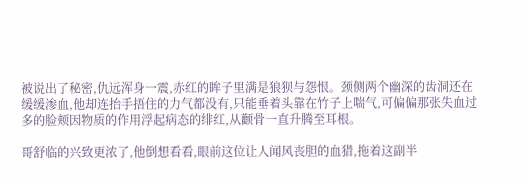被说出了秘密,仇远浑身一震,赤红的眸子里满是狼狈与怨恨。颈侧两个幽深的齿洞还在缓缓渗血,他却连抬手捂住的力气都没有,只能垂着头靠在竹子上喘气,可偏偏那张失血过多的脸颊因物质的作用浮起病态的绯红,从颧骨一直升腾至耳根。

哥舒临的兴致更浓了,他倒想看看,眼前这位让人闻风丧胆的血猎,拖着这副半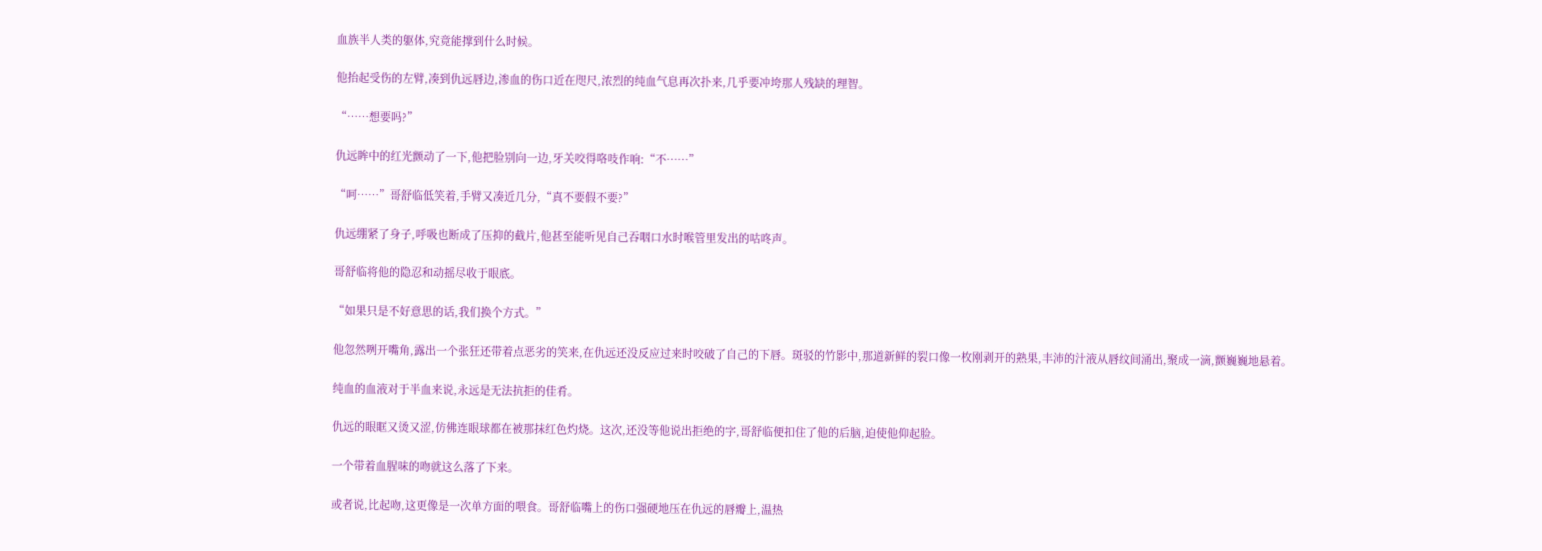血族半人类的躯体,究竟能撑到什么时候。

他抬起受伤的左臂,凑到仇远唇边,渗血的伤口近在咫尺,浓烈的纯血气息再次扑来,几乎要冲垮那人残缺的理智。

“……想要吗?”

仇远眸中的红光颤动了一下,他把脸别向一边,牙关咬得咯吱作响:“不……”

“呵……”哥舒临低笑着,手臂又凑近几分,“真不要假不要?”

仇远绷紧了身子,呼吸也断成了压抑的截片,他甚至能听见自己吞咽口水时喉管里发出的咕咚声。

哥舒临将他的隐忍和动摇尽收于眼底。

“如果只是不好意思的话,我们换个方式。”

他忽然咧开嘴角,露出一个张狂还带着点恶劣的笑来,在仇远还没反应过来时咬破了自己的下唇。斑驳的竹影中,那道新鲜的裂口像一枚刚剥开的熟果,丰沛的汁液从唇纹间涌出,聚成一滴,颤巍巍地悬着。

纯血的血液对于半血来说,永远是无法抗拒的佳肴。

仇远的眼眶又烫又涩,仿佛连眼球都在被那抹红色灼烧。这次,还没等他说出拒绝的字,哥舒临便扣住了他的后脑,迫使他仰起脸。

一个带着血腥味的吻就这么落了下来。

或者说,比起吻,这更像是一次单方面的喂食。哥舒临嘴上的伤口强硬地压在仇远的唇瓣上,温热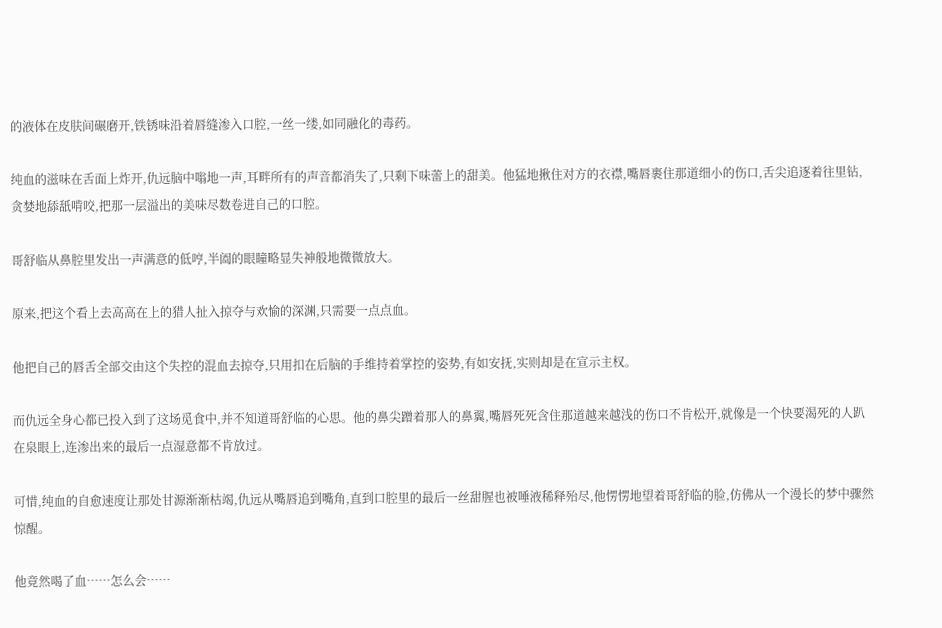的液体在皮肤间碾磨开,铁锈味沿着唇缝渗入口腔,一丝一缕,如同融化的毒药。

纯血的滋味在舌面上炸开,仇远脑中嗡地一声,耳畔所有的声音都消失了,只剩下味蕾上的甜美。他猛地揪住对方的衣襟,嘴唇裹住那道细小的伤口,舌尖追逐着往里钻,贪婪地舔舐啃咬,把那一层溢出的美味尽数卷进自己的口腔。

哥舒临从鼻腔里发出一声满意的低哼,半阖的眼瞳略显失神般地微微放大。

原来,把这个看上去高高在上的猎人扯入掠夺与欢愉的深渊,只需要一点点血。

他把自己的唇舌全部交由这个失控的混血去掠夺,只用扣在后脑的手维持着掌控的姿势,有如安抚,实则却是在宣示主权。

而仇远全身心都已投入到了这场觅食中,并不知道哥舒临的心思。他的鼻尖蹭着那人的鼻翼,嘴唇死死含住那道越来越浅的伤口不肯松开,就像是一个快要渴死的人趴在泉眼上,连渗出来的最后一点湿意都不肯放过。

可惜,纯血的自愈速度让那处甘源渐渐枯竭,仇远从嘴唇追到嘴角,直到口腔里的最后一丝甜腥也被唾液稀释殆尽,他愣愣地望着哥舒临的脸,仿佛从一个漫长的梦中骤然惊醒。

他竟然喝了血……怎么会……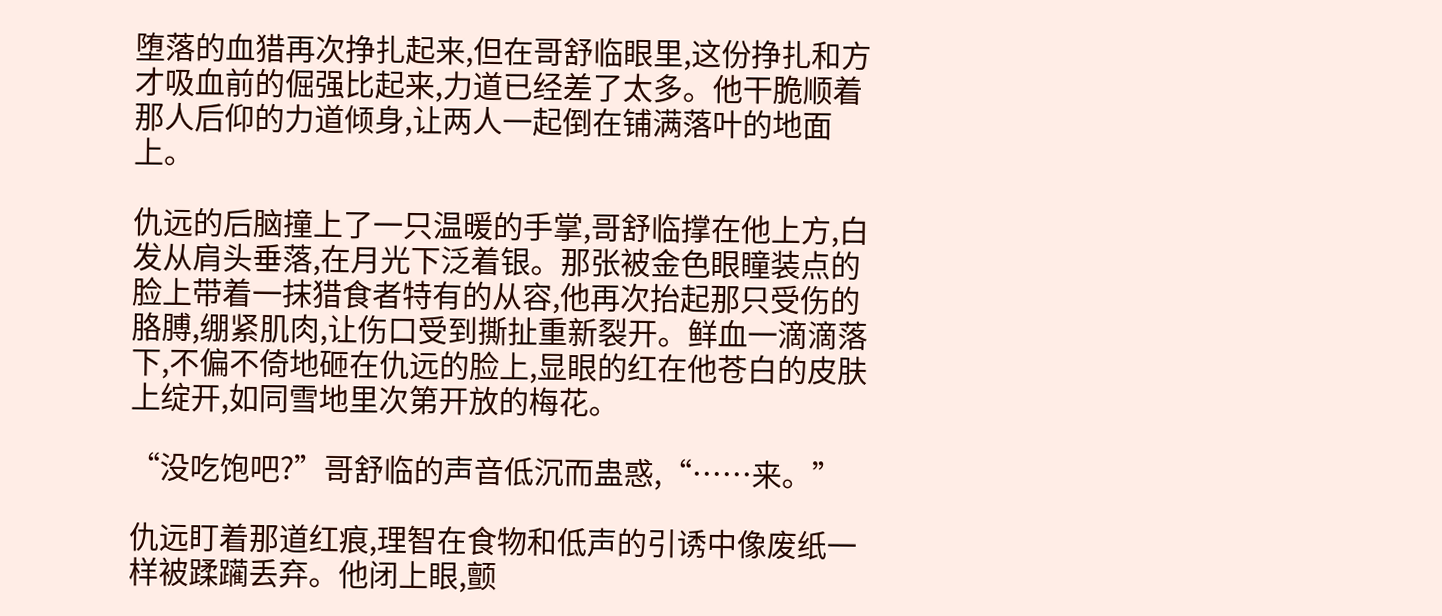堕落的血猎再次挣扎起来,但在哥舒临眼里,这份挣扎和方才吸血前的倔强比起来,力道已经差了太多。他干脆顺着那人后仰的力道倾身,让两人一起倒在铺满落叶的地面上。

仇远的后脑撞上了一只温暖的手掌,哥舒临撑在他上方,白发从肩头垂落,在月光下泛着银。那张被金色眼瞳装点的脸上带着一抹猎食者特有的从容,他再次抬起那只受伤的胳膊,绷紧肌肉,让伤口受到撕扯重新裂开。鲜血一滴滴落下,不偏不倚地砸在仇远的脸上,显眼的红在他苍白的皮肤上绽开,如同雪地里次第开放的梅花。

“没吃饱吧?”哥舒临的声音低沉而蛊惑,“……来。”

仇远盯着那道红痕,理智在食物和低声的引诱中像废纸一样被蹂躏丢弃。他闭上眼,颤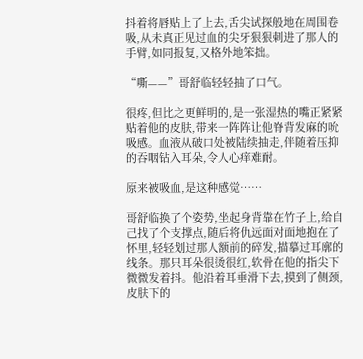抖着将唇贴上了上去,舌尖试探般地在周围卷吸,从未真正见过血的尖牙狠狠刺进了那人的手臂,如同报复,又格外地笨拙。

“嘶——”哥舒临轻轻抽了口气。

很疼,但比之更鲜明的,是一张湿热的嘴正紧紧贴着他的皮肤,带来一阵阵让他脊背发麻的吮吸感。血液从破口处被陆续抽走,伴随着压抑的吞咽钻入耳朵,令人心痒难耐。

原来被吸血,是这种感觉……

哥舒临换了个姿势,坐起身背靠在竹子上,给自己找了个支撑点,随后将仇远面对面地抱在了怀里,轻轻划过那人额前的碎发,描摹过耳廓的线条。那只耳朵很烫很红,软骨在他的指尖下微微发着抖。他沿着耳垂滑下去,摸到了侧颈,皮肤下的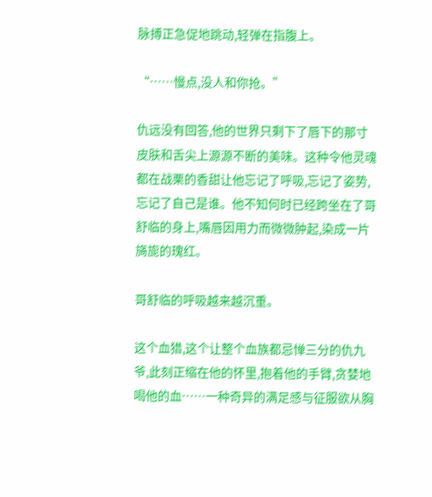脉搏正急促地跳动,轻弹在指腹上。

“……慢点,没人和你抢。”

仇远没有回答,他的世界只剩下了唇下的那寸皮肤和舌尖上源源不断的美味。这种令他灵魂都在战栗的香甜让他忘记了呼吸,忘记了姿势,忘记了自己是谁。他不知何时已经跨坐在了哥舒临的身上,嘴唇因用力而微微肿起,染成一片旖旎的瑰红。

哥舒临的呼吸越来越沉重。

这个血猎,这个让整个血族都忌惮三分的仇九爷,此刻正缩在他的怀里,抱着他的手臂,贪婪地喝他的血……一种奇异的满足感与征服欲从胸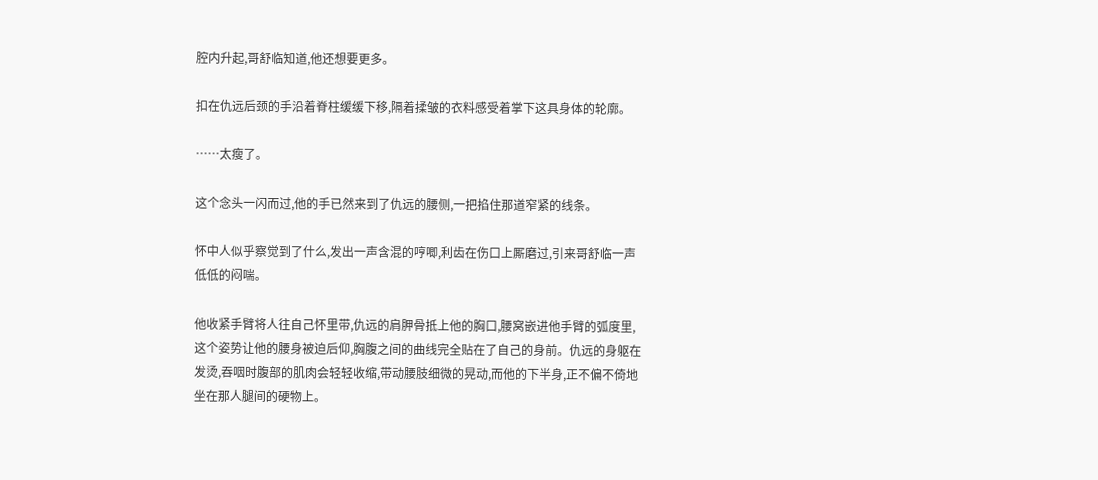腔内升起,哥舒临知道,他还想要更多。

扣在仇远后颈的手沿着脊柱缓缓下移,隔着揉皱的衣料感受着掌下这具身体的轮廓。

……太瘦了。

这个念头一闪而过,他的手已然来到了仇远的腰侧,一把掐住那道窄紧的线条。

怀中人似乎察觉到了什么,发出一声含混的哼唧,利齿在伤口上厮磨过,引来哥舒临一声低低的闷喘。

他收紧手臂将人往自己怀里带,仇远的肩胛骨抵上他的胸口,腰窝嵌进他手臂的弧度里,这个姿势让他的腰身被迫后仰,胸腹之间的曲线完全贴在了自己的身前。仇远的身躯在发烫,吞咽时腹部的肌肉会轻轻收缩,带动腰肢细微的晃动,而他的下半身,正不偏不倚地坐在那人腿间的硬物上。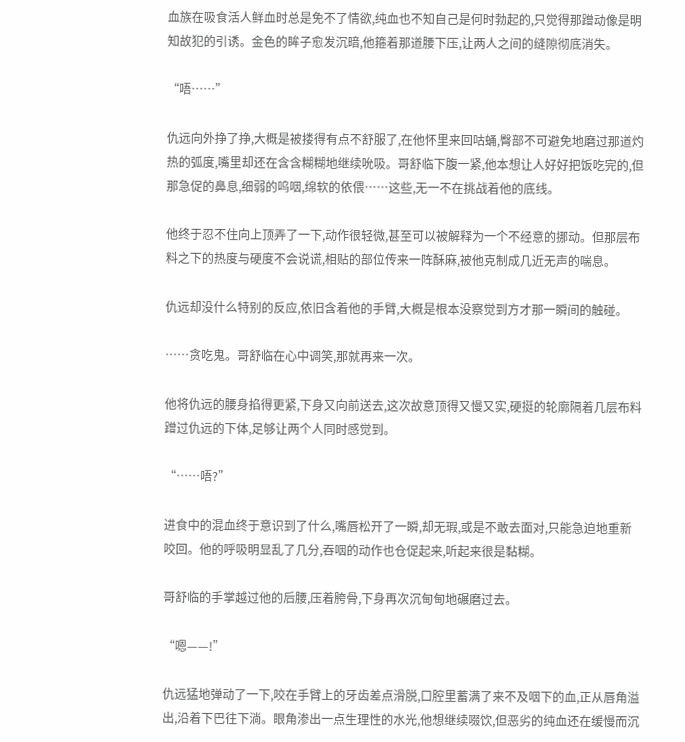血族在吸食活人鲜血时总是免不了情欲,纯血也不知自己是何时勃起的,只觉得那蹭动像是明知故犯的引诱。金色的眸子愈发沉暗,他箍着那道腰下压,让两人之间的缝隙彻底消失。

“唔……”

仇远向外挣了挣,大概是被搂得有点不舒服了,在他怀里来回咕蛹,臀部不可避免地磨过那道灼热的弧度,嘴里却还在含含糊糊地继续吮吸。哥舒临下腹一紧,他本想让人好好把饭吃完的,但那急促的鼻息,细弱的呜咽,绵软的依偎……这些,无一不在挑战着他的底线。

他终于忍不住向上顶弄了一下,动作很轻微,甚至可以被解释为一个不经意的挪动。但那层布料之下的热度与硬度不会说谎,相贴的部位传来一阵酥麻,被他克制成几近无声的喘息。

仇远却没什么特别的反应,依旧含着他的手臂,大概是根本没察觉到方才那一瞬间的触碰。

……贪吃鬼。哥舒临在心中调笑,那就再来一次。

他将仇远的腰身掐得更紧,下身又向前送去,这次故意顶得又慢又实,硬挺的轮廓隔着几层布料蹭过仇远的下体,足够让两个人同时感觉到。

“……唔?”

进食中的混血终于意识到了什么,嘴唇松开了一瞬,却无瑕,或是不敢去面对,只能急迫地重新咬回。他的呼吸明显乱了几分,吞咽的动作也仓促起来,听起来很是黏糊。

哥舒临的手掌越过他的后腰,压着胯骨,下身再次沉甸甸地碾磨过去。

“嗯——!”

仇远猛地弹动了一下,咬在手臂上的牙齿差点滑脱,口腔里蓄满了来不及咽下的血,正从唇角溢出,沿着下巴往下淌。眼角渗出一点生理性的水光,他想继续啜饮,但恶劣的纯血还在缓慢而沉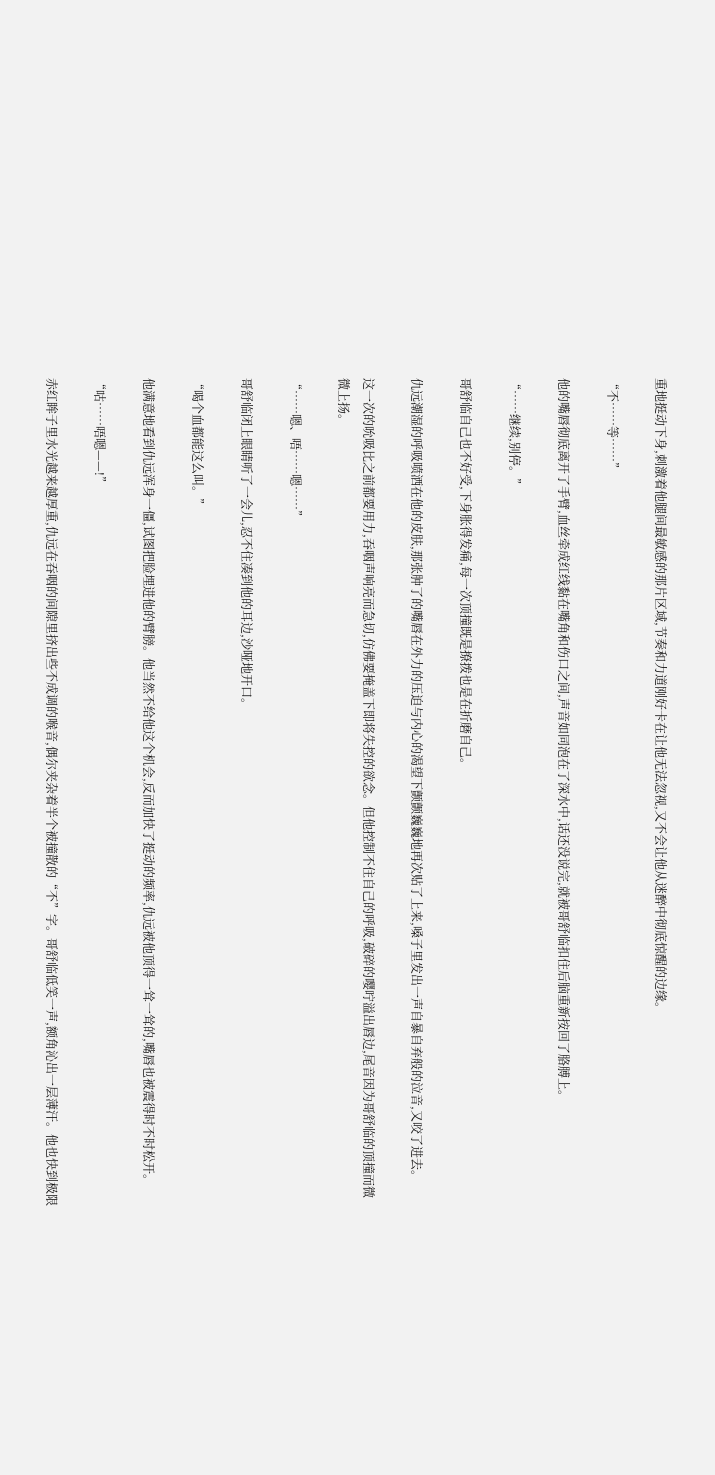重地挺动下身,刺激着他腿间最敏感的那片区域,节奏和力道刚好卡在让他无法忽视,又不会让他从迷醉中彻底惊醒的边缘。

“不……等……”

他的嘴唇彻底离开了手臂,血丝牵成红线黏在嘴角和伤口之间,声音如同泡在了深水中,话还没说完,就被哥舒临扣住后脑重新按回了胳膊上。

“……继续,别停。”

哥舒临自己也不好受,下身胀得发痛,每一次顶撞既是撩拨也是在折磨自己。

仇远潮湿的呼吸喷洒在他的皮肤,那张肿了的嘴唇在外力的压迫与内心的渴望下颤颤巍巍地再次贴了上来,嗓子里发出一声自暴自弃般的泣音,又咬了进去。

这一次的吮吸比之前都要用力,吞咽声响亮而急切,仿佛要掩盖下即将失控的欲念。但他控制不住自己的呼吸,破碎的嘤咛溢出唇边,尾音因为哥舒临的顶撞而微微上扬。

“……嗯、唔……嗯……”

哥舒临闭上眼睛听了一会儿,忍不住凑到他的耳边,沙哑地开口。

“喝个血都能这么叫。”

他满意地看到仇远浑身一僵,试图把脸埋进他的臂膀。他当然不给他这个机会,反而加快了挺动的频率,仇远被他顶得一耸一耸的,嘴唇也被震得时不时松开。

“咕……唔嗯——!”

赤红眸子里水光越来越厚重,仇远在吞咽的间隙里挤出些不成调的喉音,偶尔夹杂着半个被撞散的“不”字。哥舒临低笑一声,额角沁出一层薄汗。他也快到极限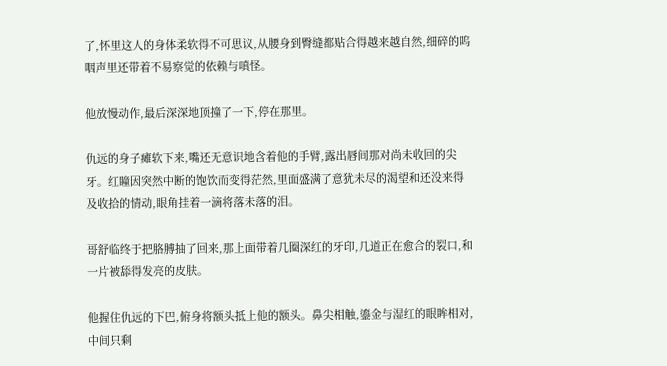了,怀里这人的身体柔软得不可思议,从腰身到臀缝都贴合得越来越自然,细碎的呜咽声里还带着不易察觉的依赖与嗔怪。

他放慢动作,最后深深地顶撞了一下,停在那里。

仇远的身子瘫软下来,嘴还无意识地含着他的手臂,露出唇间那对尚未收回的尖牙。红瞳因突然中断的饱饮而变得茫然,里面盛满了意犹未尽的渴望和还没来得及收拾的情动,眼角挂着一滴将落未落的泪。

哥舒临终于把胳膊抽了回来,那上面带着几圈深红的牙印,几道正在愈合的裂口,和一片被舔得发亮的皮肤。

他握住仇远的下巴,俯身将额头抵上他的额头。鼻尖相触,鎏金与湿红的眼眸相对,中间只剩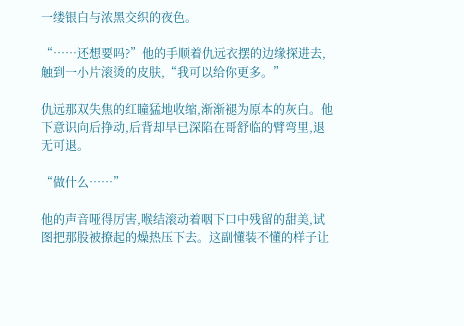一缕银白与浓黑交织的夜色。

“……还想要吗?”他的手顺着仇远衣摆的边缘探进去,触到一小片滚烫的皮肤,“我可以给你更多。”

仇远那双失焦的红瞳猛地收缩,渐渐褪为原本的灰白。他下意识向后挣动,后背却早已深陷在哥舒临的臂弯里,退无可退。

“做什么……”

他的声音哑得厉害,喉结滚动着咽下口中残留的甜美,试图把那股被撩起的燥热压下去。这副懂装不懂的样子让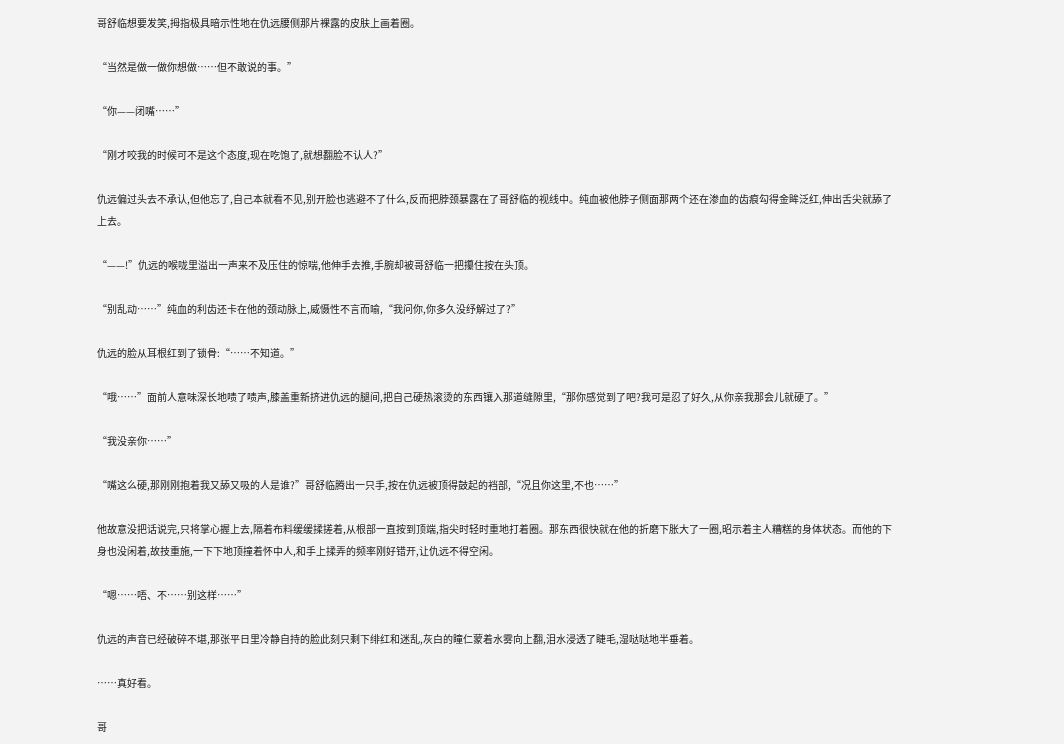哥舒临想要发笑,拇指极具暗示性地在仇远腰侧那片裸露的皮肤上画着圈。

“当然是做一做你想做……但不敢说的事。”

“你——闭嘴……”

“刚才咬我的时候可不是这个态度,现在吃饱了,就想翻脸不认人?”

仇远偏过头去不承认,但他忘了,自己本就看不见,别开脸也逃避不了什么,反而把脖颈暴露在了哥舒临的视线中。纯血被他脖子侧面那两个还在渗血的齿痕勾得金眸泛红,伸出舌尖就舔了上去。

“——!”仇远的喉咙里溢出一声来不及压住的惊喘,他伸手去推,手腕却被哥舒临一把攥住按在头顶。

“别乱动……”纯血的利齿还卡在他的颈动脉上,威慑性不言而喻,“我问你,你多久没纾解过了?”

仇远的脸从耳根红到了锁骨:“……不知道。”

“哦……”面前人意味深长地啧了啧声,膝盖重新挤进仇远的腿间,把自己硬热滚烫的东西镶入那道缝隙里,“那你感觉到了吧?我可是忍了好久,从你亲我那会儿就硬了。”

“我没亲你……”

“嘴这么硬,那刚刚抱着我又舔又吸的人是谁?”哥舒临腾出一只手,按在仇远被顶得鼓起的裆部,“况且你这里,不也……”

他故意没把话说完,只将掌心握上去,隔着布料缓缓揉搓着,从根部一直按到顶端,指尖时轻时重地打着圈。那东西很快就在他的折磨下胀大了一圈,昭示着主人糟糕的身体状态。而他的下身也没闲着,故技重施,一下下地顶撞着怀中人,和手上揉弄的频率刚好错开,让仇远不得空闲。

“嗯……唔、不……别这样……”

仇远的声音已经破碎不堪,那张平日里冷静自持的脸此刻只剩下绯红和迷乱,灰白的瞳仁蒙着水雾向上翻,泪水浸透了睫毛,湿哒哒地半垂着。

……真好看。

哥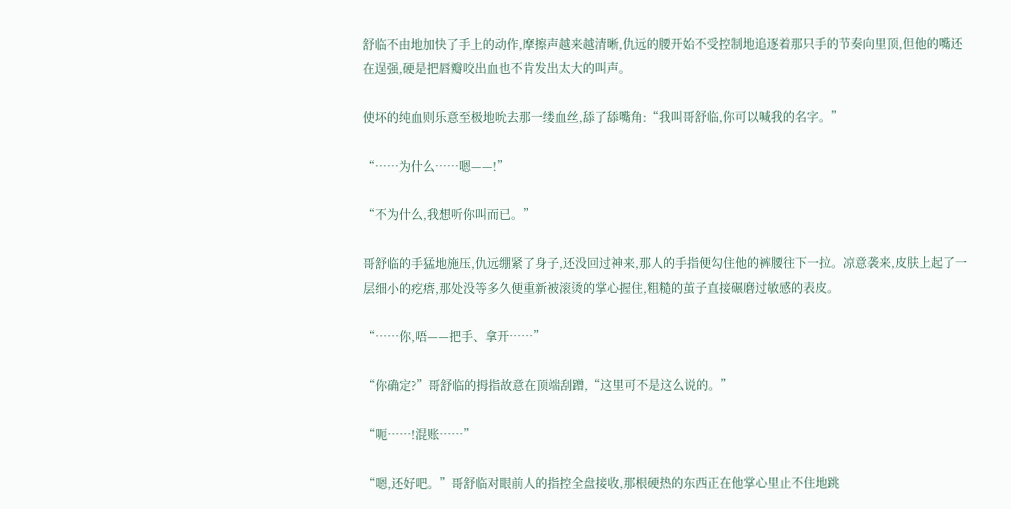舒临不由地加快了手上的动作,摩擦声越来越清晰,仇远的腰开始不受控制地追逐着那只手的节奏向里顶,但他的嘴还在逞强,硬是把唇瓣咬出血也不肯发出太大的叫声。

使坏的纯血则乐意至极地吮去那一缕血丝,舔了舔嘴角:“我叫哥舒临,你可以喊我的名字。”

“……为什么……嗯——!”

“不为什么,我想听你叫而已。”

哥舒临的手猛地施压,仇远绷紧了身子,还没回过神来,那人的手指便勾住他的裤腰往下一拉。凉意袭来,皮肤上起了一层细小的疙瘩,那处没等多久便重新被滚烫的掌心握住,粗糙的茧子直接碾磨过敏感的表皮。

“……你,唔——把手、拿开……”

“你确定?”哥舒临的拇指故意在顶端刮蹭,“这里可不是这么说的。”

“呃……!混账……”

“嗯,还好吧。”哥舒临对眼前人的指控全盘接收,那根硬热的东西正在他掌心里止不住地跳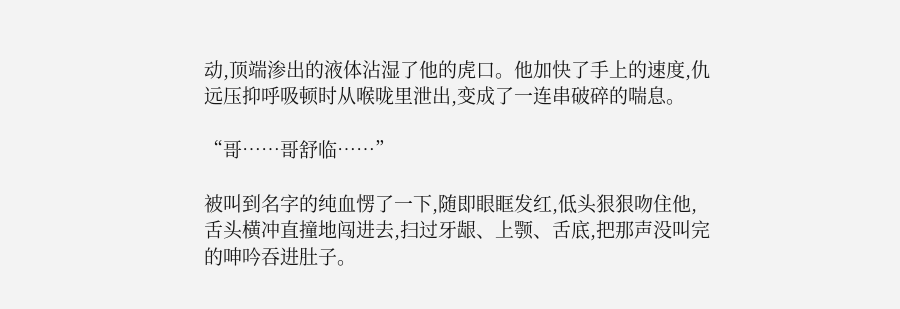动,顶端渗出的液体沾湿了他的虎口。他加快了手上的速度,仇远压抑呼吸顿时从喉咙里泄出,变成了一连串破碎的喘息。

“哥……哥舒临……”

被叫到名字的纯血愣了一下,随即眼眶发红,低头狠狠吻住他,舌头横冲直撞地闯进去,扫过牙龈、上颚、舌底,把那声没叫完的呻吟吞进肚子。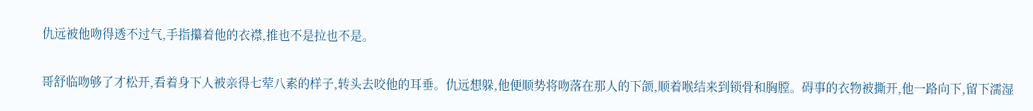仇远被他吻得透不过气,手指攥着他的衣襟,推也不是拉也不是。

哥舒临吻够了才松开,看着身下人被亲得七荤八素的样子,转头去咬他的耳垂。仇远想躲,他便顺势将吻落在那人的下颌,顺着喉结来到锁骨和胸膛。碍事的衣物被撕开,他一路向下,留下濡湿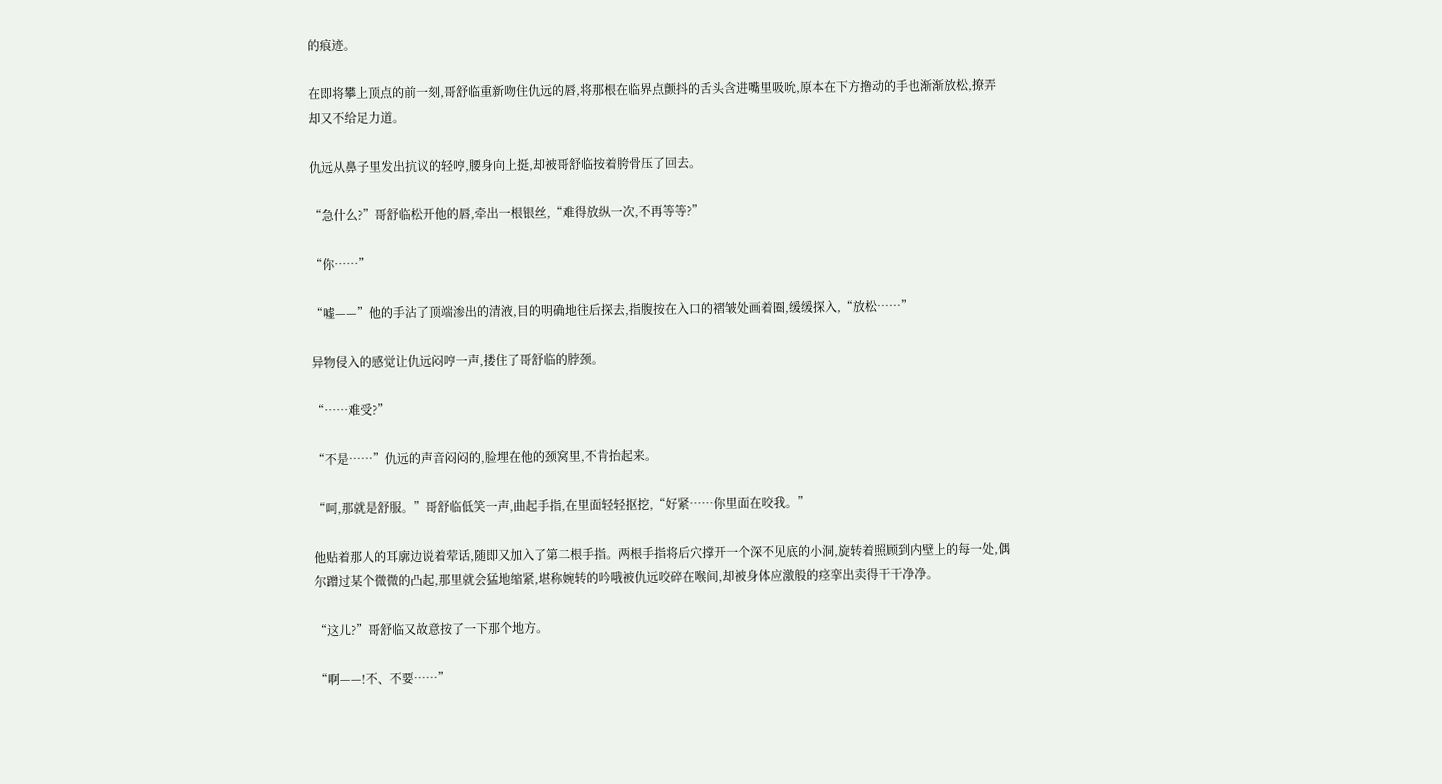的痕迹。

在即将攀上顶点的前一刻,哥舒临重新吻住仇远的唇,将那根在临界点颤抖的舌头含进嘴里吸吮,原本在下方撸动的手也渐渐放松,撩弄却又不给足力道。

仇远从鼻子里发出抗议的轻哼,腰身向上挺,却被哥舒临按着胯骨压了回去。

“急什么?”哥舒临松开他的唇,牵出一根银丝,“难得放纵一次,不再等等?”

“你……”

“嘘——”他的手沾了顶端渗出的清液,目的明确地往后探去,指腹按在入口的褶皱处画着圈,缓缓探入,“放松……”

异物侵入的感觉让仇远闷哼一声,搂住了哥舒临的脖颈。

“……难受?”

“不是……”仇远的声音闷闷的,脸埋在他的颈窝里,不肯抬起来。

“呵,那就是舒服。”哥舒临低笑一声,曲起手指,在里面轻轻抠挖,“好紧……你里面在咬我。”

他贴着那人的耳廓边说着荤话,随即又加入了第二根手指。两根手指将后穴撑开一个深不见底的小洞,旋转着照顾到内壁上的每一处,偶尔蹭过某个微微的凸起,那里就会猛地缩紧,堪称婉转的吟哦被仇远咬碎在喉间,却被身体应激般的痉挛出卖得干干净净。

“这儿?”哥舒临又故意按了一下那个地方。

“啊——!不、不要……”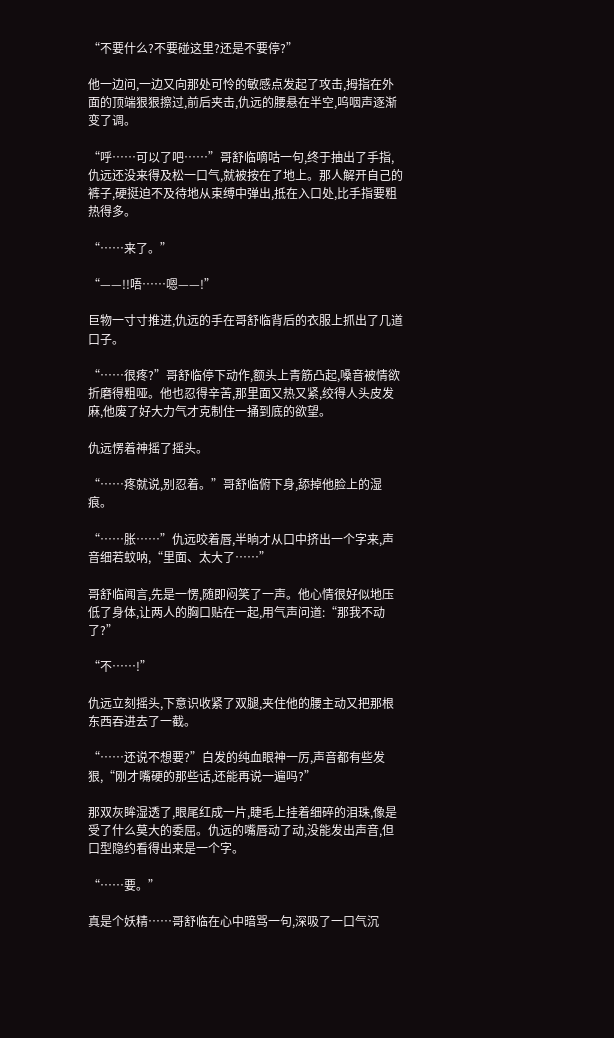“不要什么?不要碰这里?还是不要停?”

他一边问,一边又向那处可怜的敏感点发起了攻击,拇指在外面的顶端狠狠擦过,前后夹击,仇远的腰悬在半空,呜咽声逐渐变了调。

“呼……可以了吧……”哥舒临嘀咕一句,终于抽出了手指,仇远还没来得及松一口气,就被按在了地上。那人解开自己的裤子,硬挺迫不及待地从束缚中弹出,抵在入口处,比手指要粗热得多。

“……来了。”

“——!!唔……嗯——!”

巨物一寸寸推进,仇远的手在哥舒临背后的衣服上抓出了几道口子。

“……很疼?”哥舒临停下动作,额头上青筋凸起,嗓音被情欲折磨得粗哑。他也忍得辛苦,那里面又热又紧,绞得人头皮发麻,他废了好大力气才克制住一捅到底的欲望。

仇远愣着神摇了摇头。

“……疼就说,别忍着。”哥舒临俯下身,舔掉他脸上的湿痕。

“……胀……”仇远咬着唇,半晌才从口中挤出一个字来,声音细若蚊呐,“里面、太大了……”

哥舒临闻言,先是一愣,随即闷笑了一声。他心情很好似地压低了身体,让两人的胸口贴在一起,用气声问道:“那我不动了?”

“不……!”

仇远立刻摇头,下意识收紧了双腿,夹住他的腰主动又把那根东西吞进去了一截。

“……还说不想要?”白发的纯血眼神一厉,声音都有些发狠,“刚才嘴硬的那些话,还能再说一遍吗?”

那双灰眸湿透了,眼尾红成一片,睫毛上挂着细碎的泪珠,像是受了什么莫大的委屈。仇远的嘴唇动了动,没能发出声音,但口型隐约看得出来是一个字。

“……要。”

真是个妖精……哥舒临在心中暗骂一句,深吸了一口气沉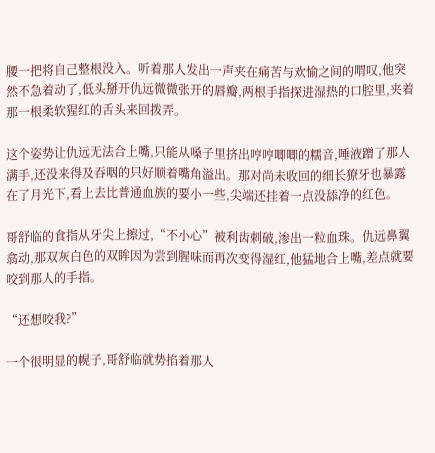腰一把将自己整根没入。听着那人发出一声夹在痛苦与欢愉之间的喟叹,他突然不急着动了,低头掰开仇远微微张开的唇瓣,两根手指探进湿热的口腔里,夹着那一根柔软猩红的舌头来回拨弄。

这个姿势让仇远无法合上嘴,只能从嗓子里挤出哼哼唧唧的糯音,唾液蹭了那人满手,还没来得及吞咽的只好顺着嘴角溢出。那对尚未收回的细长獠牙也暴露在了月光下,看上去比普通血族的要小一些,尖端还挂着一点没舔净的红色。

哥舒临的食指从牙尖上擦过,“不小心”被利齿刺破,渗出一粒血珠。仇远鼻翼翕动,那双灰白色的双眸因为尝到腥味而再次变得湿红,他猛地合上嘴,差点就要咬到那人的手指。

“还想咬我?”

一个很明显的幌子,哥舒临就势掐着那人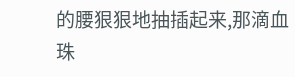的腰狠狠地抽插起来,那滴血珠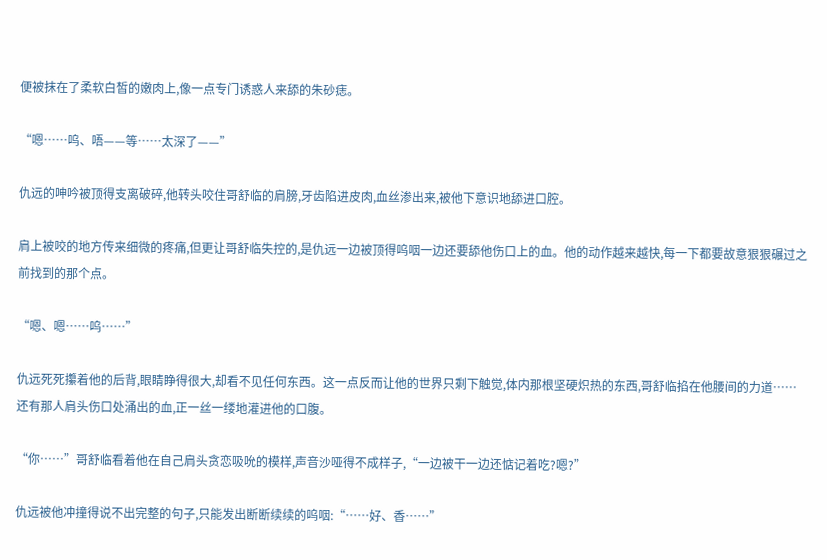便被抹在了柔软白皙的嫩肉上,像一点专门诱惑人来舔的朱砂痣。

“嗯……呜、唔——等……太深了——”

仇远的呻吟被顶得支离破碎,他转头咬住哥舒临的肩膀,牙齿陷进皮肉,血丝渗出来,被他下意识地舔进口腔。

肩上被咬的地方传来细微的疼痛,但更让哥舒临失控的,是仇远一边被顶得呜咽一边还要舔他伤口上的血。他的动作越来越快,每一下都要故意狠狠碾过之前找到的那个点。

“嗯、嗯……呜……”

仇远死死攥着他的后背,眼睛睁得很大,却看不见任何东西。这一点反而让他的世界只剩下触觉,体内那根坚硬炽热的东西,哥舒临掐在他腰间的力道……还有那人肩头伤口处涌出的血,正一丝一缕地灌进他的口腹。

“你……”哥舒临看着他在自己肩头贪恋吸吮的模样,声音沙哑得不成样子,“一边被干一边还惦记着吃?嗯?”

仇远被他冲撞得说不出完整的句子,只能发出断断续续的呜咽:“……好、香……”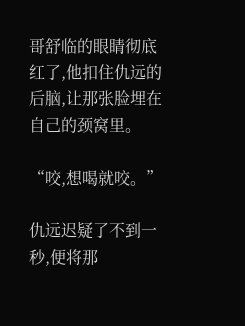哥舒临的眼睛彻底红了,他扣住仇远的后脑,让那张脸埋在自己的颈窝里。

“咬,想喝就咬。”

仇远迟疑了不到一秒,便将那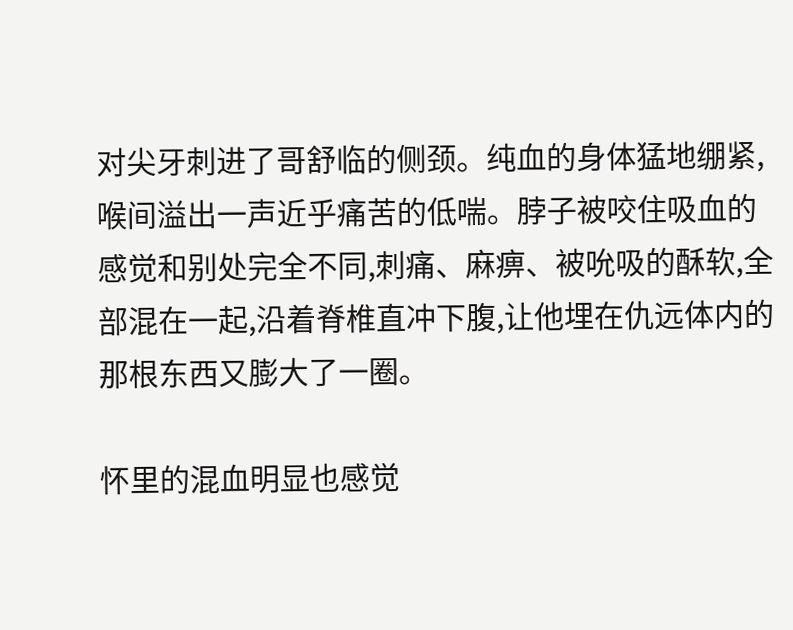对尖牙刺进了哥舒临的侧颈。纯血的身体猛地绷紧,喉间溢出一声近乎痛苦的低喘。脖子被咬住吸血的感觉和别处完全不同,刺痛、麻痹、被吮吸的酥软,全部混在一起,沿着脊椎直冲下腹,让他埋在仇远体内的那根东西又膨大了一圈。

怀里的混血明显也感觉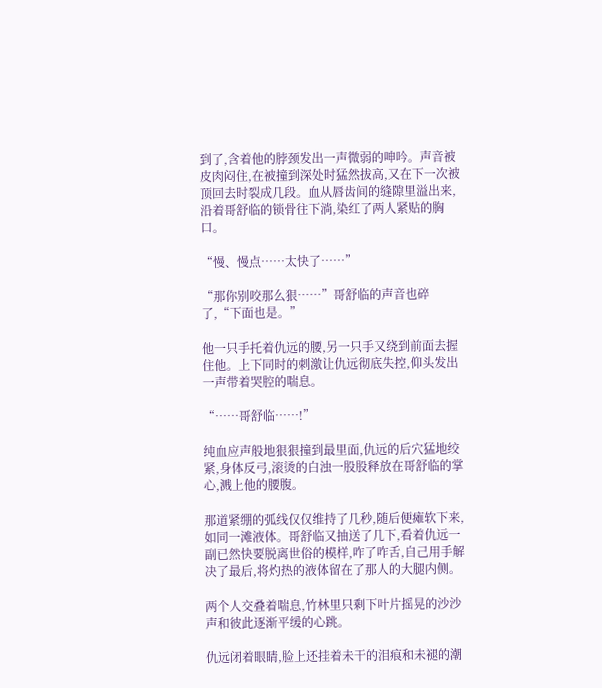到了,含着他的脖颈发出一声微弱的呻吟。声音被皮肉闷住,在被撞到深处时猛然拔高,又在下一次被顶回去时裂成几段。血从唇齿间的缝隙里溢出来,沿着哥舒临的锁骨往下淌,染红了两人紧贴的胸口。

“慢、慢点……太快了……”

“那你别咬那么狠……”哥舒临的声音也碎了,“下面也是。”

他一只手托着仇远的腰,另一只手又绕到前面去握住他。上下同时的刺激让仇远彻底失控,仰头发出一声带着哭腔的喘息。

“……哥舒临……!”

纯血应声般地狠狠撞到最里面,仇远的后穴猛地绞紧,身体反弓,滚烫的白浊一股股释放在哥舒临的掌心,溅上他的腰腹。

那道紧绷的弧线仅仅维持了几秒,随后便瘫软下来,如同一滩液体。哥舒临又抽送了几下,看着仇远一副已然快要脱离世俗的模样,咋了咋舌,自己用手解决了最后,将灼热的液体留在了那人的大腿内侧。

两个人交叠着喘息,竹林里只剩下叶片摇晃的沙沙声和彼此逐渐平缓的心跳。

仇远闭着眼睛,脸上还挂着未干的泪痕和未褪的潮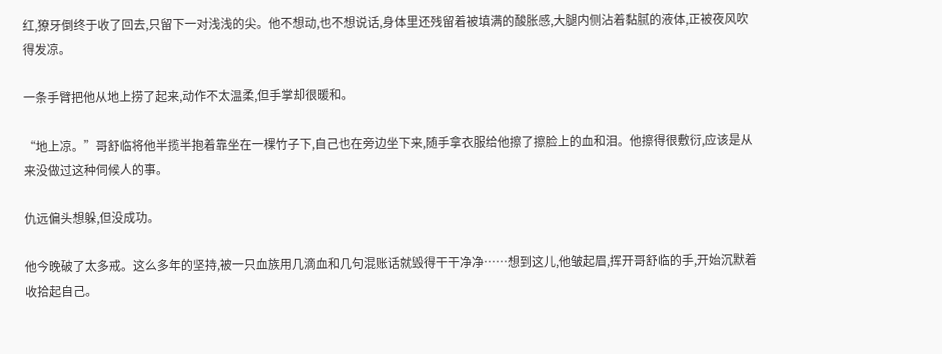红,獠牙倒终于收了回去,只留下一对浅浅的尖。他不想动,也不想说话,身体里还残留着被填满的酸胀感,大腿内侧沾着黏腻的液体,正被夜风吹得发凉。

一条手臂把他从地上捞了起来,动作不太温柔,但手掌却很暖和。

“地上凉。”哥舒临将他半揽半抱着靠坐在一棵竹子下,自己也在旁边坐下来,随手拿衣服给他擦了擦脸上的血和泪。他擦得很敷衍,应该是从来没做过这种伺候人的事。

仇远偏头想躲,但没成功。

他今晚破了太多戒。这么多年的坚持,被一只血族用几滴血和几句混账话就毁得干干净净……想到这儿,他皱起眉,挥开哥舒临的手,开始沉默着收拾起自己。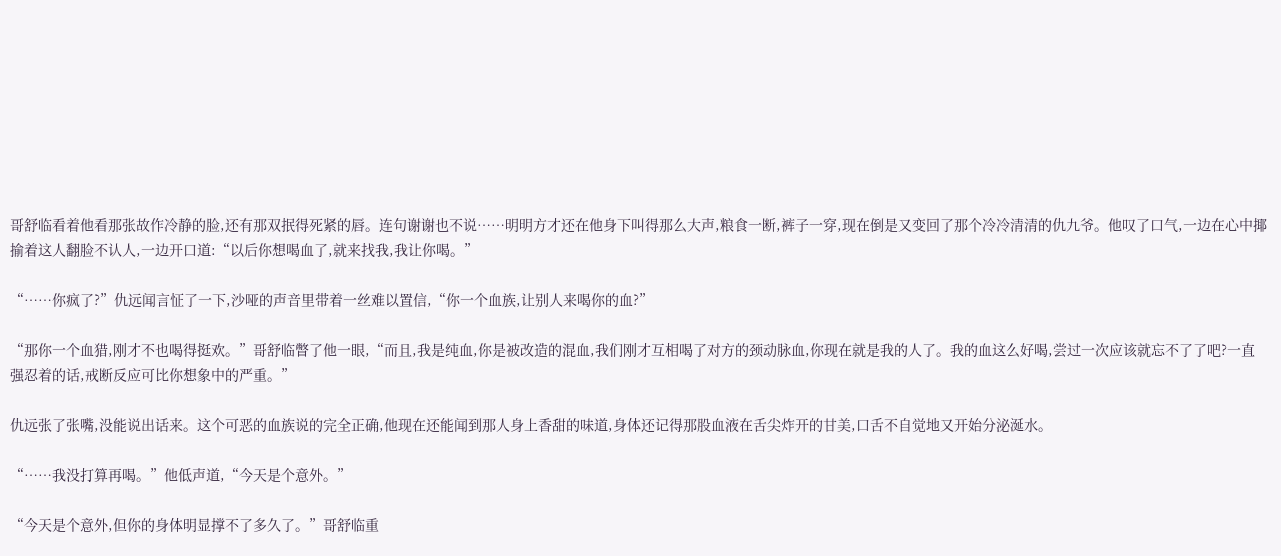哥舒临看着他看那张故作冷静的脸,还有那双抿得死紧的唇。连句谢谢也不说……明明方才还在他身下叫得那么大声,粮食一断,裤子一穿,现在倒是又变回了那个冷冷清清的仇九爷。他叹了口气,一边在心中揶揄着这人翻脸不认人,一边开口道:“以后你想喝血了,就来找我,我让你喝。”

“……你疯了?”仇远闻言怔了一下,沙哑的声音里带着一丝难以置信,“你一个血族,让别人来喝你的血?”

“那你一个血猎,刚才不也喝得挺欢。”哥舒临瞥了他一眼,“而且,我是纯血,你是被改造的混血,我们刚才互相喝了对方的颈动脉血,你现在就是我的人了。我的血这么好喝,尝过一次应该就忘不了了吧?一直强忍着的话,戒断反应可比你想象中的严重。”

仇远张了张嘴,没能说出话来。这个可恶的血族说的完全正确,他现在还能闻到那人身上香甜的味道,身体还记得那股血液在舌尖炸开的甘美,口舌不自觉地又开始分泌涎水。

“……我没打算再喝。”他低声道,“今天是个意外。”

“今天是个意外,但你的身体明显撑不了多久了。”哥舒临重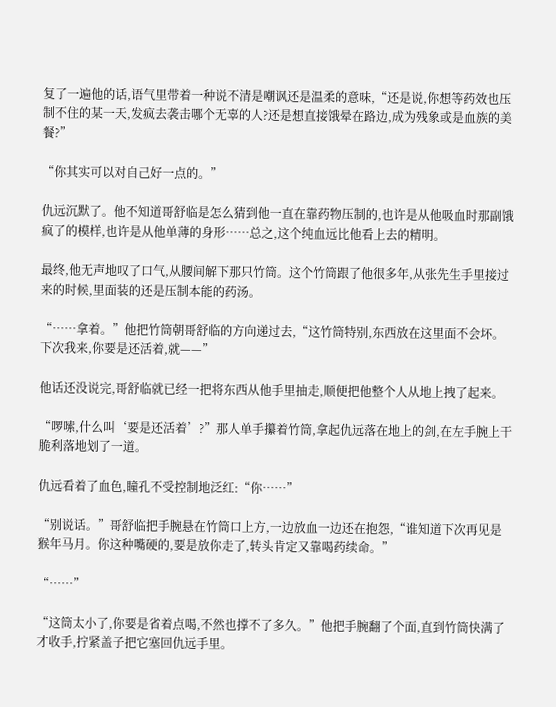复了一遍他的话,语气里带着一种说不清是嘲讽还是温柔的意味,“还是说,你想等药效也压制不住的某一天,发疯去袭击哪个无辜的人?还是想直接饿晕在路边,成为残象或是血族的美餐?”

“你其实可以对自己好一点的。”

仇远沉默了。他不知道哥舒临是怎么猜到他一直在靠药物压制的,也许是从他吸血时那副饿疯了的模样,也许是从他单薄的身形……总之,这个纯血远比他看上去的精明。

最终,他无声地叹了口气,从腰间解下那只竹筒。这个竹筒跟了他很多年,从张先生手里接过来的时候,里面装的还是压制本能的药汤。

“……拿着。”他把竹筒朝哥舒临的方向递过去,“这竹筒特别,东西放在这里面不会坏。下次我来,你要是还活着,就——”

他话还没说完,哥舒临就已经一把将东西从他手里抽走,顺便把他整个人从地上拽了起来。

“啰嗦,什么叫‘要是还活着’?”那人单手攥着竹筒,拿起仇远落在地上的剑,在左手腕上干脆利落地划了一道。

仇远看着了血色,瞳孔不受控制地泛红:“你……”

“别说话。”哥舒临把手腕悬在竹筒口上方,一边放血一边还在抱怨,“谁知道下次再见是猴年马月。你这种嘴硬的,要是放你走了,转头肯定又靠喝药续命。”

“……”

“这筒太小了,你要是省着点喝,不然也撑不了多久。”他把手腕翻了个面,直到竹筒快满了才收手,拧紧盖子把它塞回仇远手里。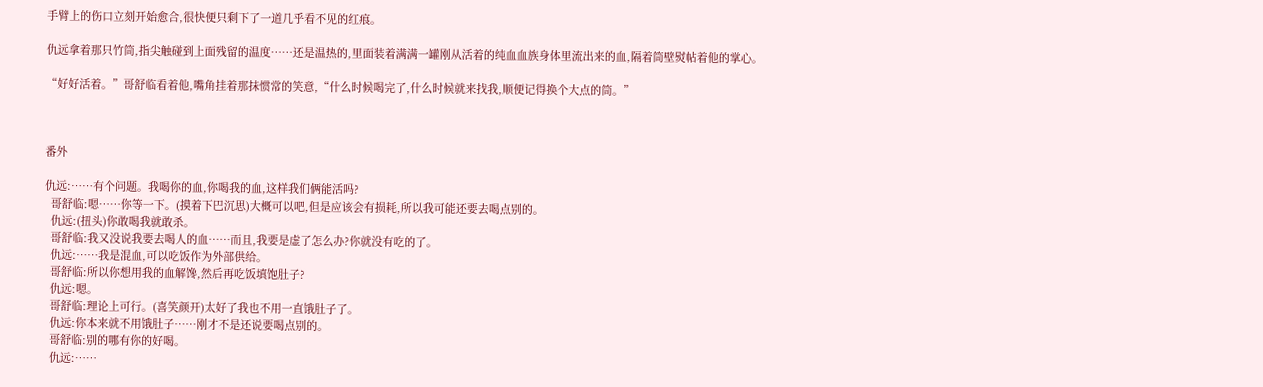手臂上的伤口立刻开始愈合,很快便只剩下了一道几乎看不见的红痕。

仇远拿着那只竹筒,指尖触碰到上面残留的温度……还是温热的,里面装着满满一罐刚从活着的纯血血族身体里流出来的血,隔着筒壁熨帖着他的掌心。

“好好活着。”哥舒临看着他,嘴角挂着那抹惯常的笑意,“什么时候喝完了,什么时候就来找我,顺便记得换个大点的筒。”



番外

仇远:……有个问题。我喝你的血,你喝我的血,这样我们俩能活吗?
  哥舒临:嗯……你等一下。(摸着下巴沉思)大概可以吧,但是应该会有损耗,所以我可能还要去喝点别的。
  仇远:(扭头)你敢喝我就敢杀。
  哥舒临:我又没说我要去喝人的血……而且,我要是虚了怎么办?你就没有吃的了。
  仇远:……我是混血,可以吃饭作为外部供给。
  哥舒临:所以你想用我的血解馋,然后再吃饭填饱肚子?
  仇远:嗯。
  哥舒临:理论上可行。(喜笑颜开)太好了我也不用一直饿肚子了。
  仇远:你本来就不用饿肚子……刚才不是还说要喝点别的。
  哥舒临:别的哪有你的好喝。
  仇远:……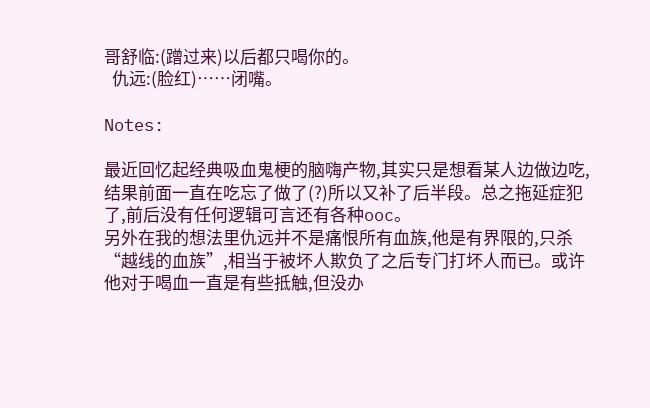哥舒临:(蹭过来)以后都只喝你的。
  仇远:(脸红)……闭嘴。

Notes:

最近回忆起经典吸血鬼梗的脑嗨产物,其实只是想看某人边做边吃,结果前面一直在吃忘了做了(?)所以又补了后半段。总之拖延症犯了,前后没有任何逻辑可言还有各种ooc。
另外在我的想法里仇远并不是痛恨所有血族,他是有界限的,只杀“越线的血族”,相当于被坏人欺负了之后专门打坏人而已。或许他对于喝血一直是有些抵触,但没办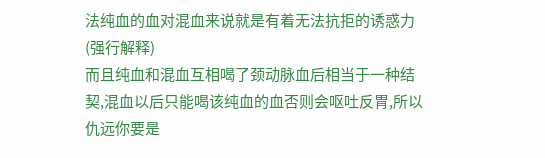法纯血的血对混血来说就是有着无法抗拒的诱惑力(强行解释)
而且纯血和混血互相喝了颈动脉血后相当于一种结契,混血以后只能喝该纯血的血否则会呕吐反胃,所以仇远你要是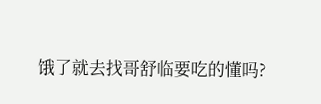饿了就去找哥舒临要吃的懂吗?